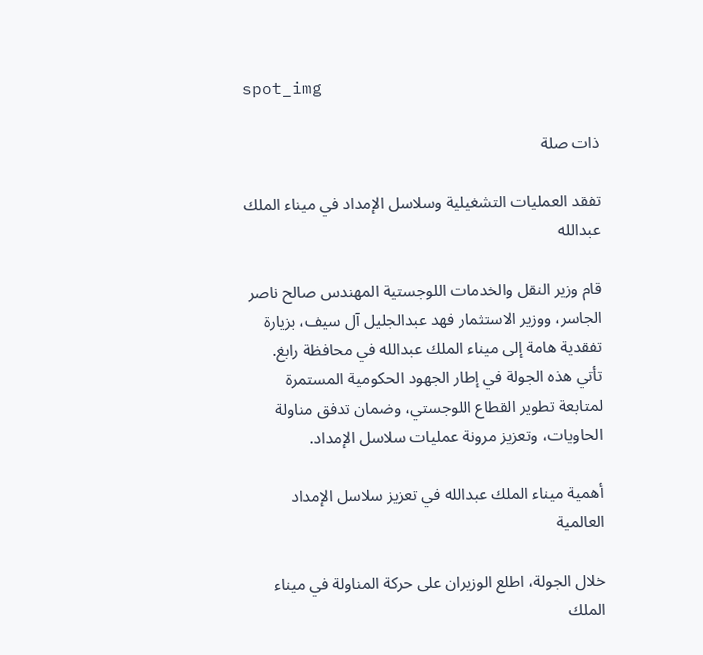spot_img

ذات صلة

تفقد العمليات التشغيلية وسلاسل الإمداد في ميناء الملك عبدالله

قام وزير النقل والخدمات اللوجستية المهندس صالح ناصر الجاسر، ووزير الاستثمار فهد عبدالجليل آل سيف، بزيارة تفقدية هامة إلى ميناء الملك عبدالله في محافظة رابغ. تأتي هذه الجولة في إطار الجهود الحكومية المستمرة لمتابعة تطوير القطاع اللوجستي، وضمان تدفق مناولة الحاويات، وتعزيز مرونة عمليات سلاسل الإمداد.

أهمية ميناء الملك عبدالله في تعزيز سلاسل الإمداد العالمية

خلال الجولة، اطلع الوزيران على حركة المناولة في ميناء الملك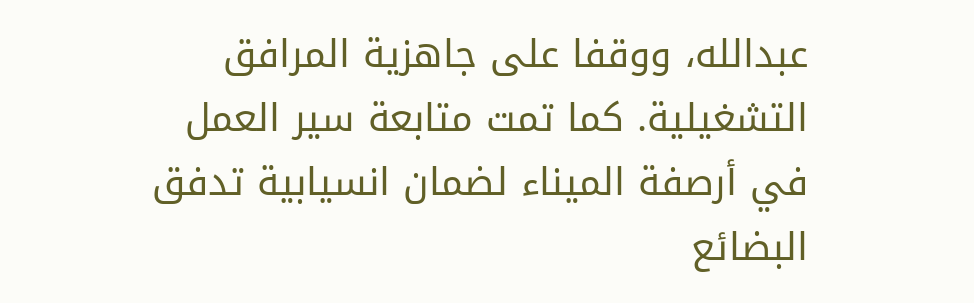عبدالله، ووقفا على جاهزية المرافق التشغيلية. كما تمت متابعة سير العمل في أرصفة الميناء لضمان انسيابية تدفق البضائع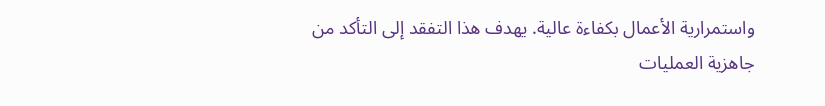واستمرارية الأعمال بكفاءة عالية. يهدف هذا التفقد إلى التأكد من جاهزية العمليات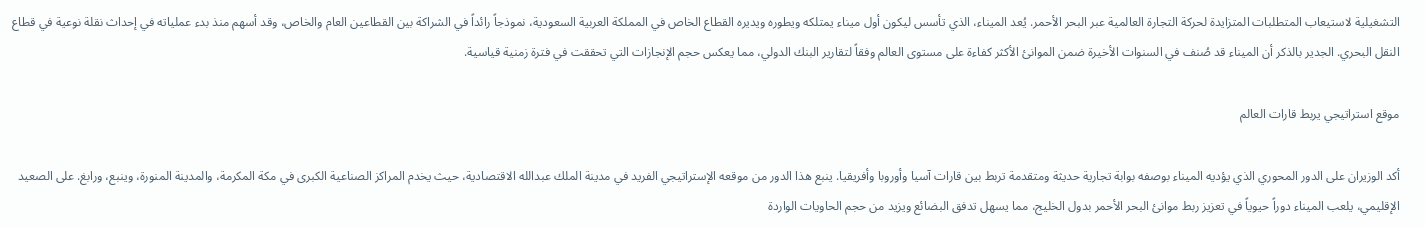التشغيلية لاستيعاب المتطلبات المتزايدة لحركة التجارة العالمية عبر البحر الأحمر. يُعد الميناء، الذي تأسس ليكون أول ميناء يمتلكه ويطوره ويديره القطاع الخاص في المملكة العربية السعودية، نموذجاً رائداً في الشراكة بين القطاعين العام والخاص، وقد أسهم منذ بدء عملياته في إحداث نقلة نوعية في قطاع النقل البحري. الجدير بالذكر أن الميناء قد صُنف في السنوات الأخيرة ضمن الموانئ الأكثر كفاءة على مستوى العالم وفقاً لتقارير البنك الدولي، مما يعكس حجم الإنجازات التي تحققت في فترة زمنية قياسية.

موقع استراتيجي يربط قارات العالم

أكد الوزيران على الدور المحوري الذي يؤديه الميناء بوصفه بوابة تجارية حديثة ومتقدمة تربط بين قارات آسيا وأوروبا وأفريقيا. ينبع هذا الدور من موقعه الإستراتيجي الفريد في مدينة الملك عبدالله الاقتصادية، حيث يخدم المراكز الصناعية الكبرى في مكة المكرمة، والمدينة المنورة، وينبع، ورابغ. على الصعيد الإقليمي، يلعب الميناء دوراً حيوياً في تعزيز ربط موانئ البحر الأحمر بدول الخليج، مما يسهل تدفق البضائع ويزيد من حجم الحاويات الواردة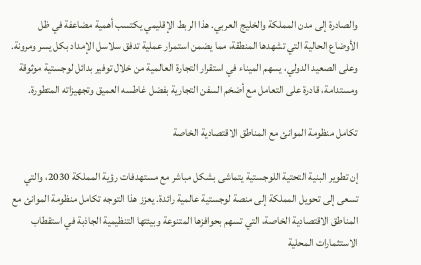والصادرة إلى مدن المملكة والخليج العربي. هذا الربط الإقليمي يكتسب أهمية مضاعفة في ظل الأوضاع الحالية التي تشهدها المنطقة، مما يضمن استمرار عملية تدفق سلاسل الإمداد بكل يسر ومرونة. وعلى الصعيد الدولي، يسهم الميناء في استقرار التجارة العالمية من خلال توفير بدائل لوجستية موثوقة ومستدامة، قادرة على التعامل مع أضخم السفن التجارية بفضل غاطسه العميق وتجهيزاته المتطورة.

تكامل منظومة الموانئ مع المناطق الاقتصادية الخاصة

إن تطوير البنية التحتية اللوجستية يتماشى بشكل مباشر مع مستهدفات رؤية المملكة 2030، والتي تسعى إلى تحويل المملكة إلى منصة لوجستية عالمية رائدة. يعزز هذا التوجه تكامل منظومة الموانئ مع المناطق الاقتصادية الخاصة، التي تسهم بحوافزها المتنوعة وبيئتها التنظيمية الجاذبة في استقطاب الاستثمارات المحلية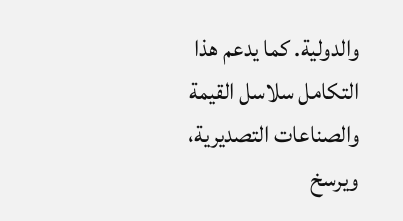والدولية. كما يدعم هذا التكامل سلاسل القيمة والصناعات التصديرية، ويرسخ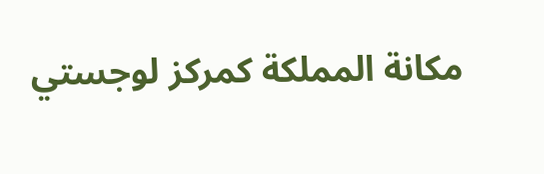مكانة المملكة كمركز لوجستي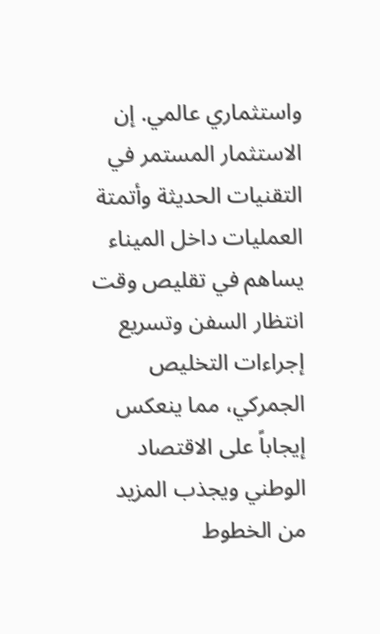واستثماري عالمي. إن الاستثمار المستمر في التقنيات الحديثة وأتمتة العمليات داخل الميناء يساهم في تقليص وقت انتظار السفن وتسريع إجراءات التخليص الجمركي، مما ينعكس إيجاباً على الاقتصاد الوطني ويجذب المزيد من الخطوط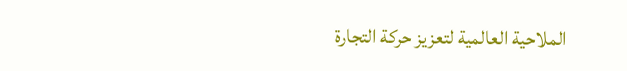الملاحية العالمية لتعزيز حركة التجارة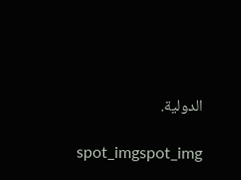الدولية.

spot_imgspot_img